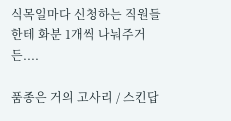식목일마다 신청하는 직원들한테 화분 1개씩 나눠주거든....

품종은 거의 고사리 / 스킨답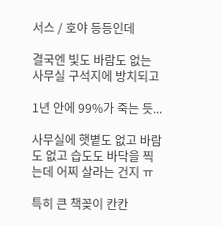서스 / 호야 등등인데

결국엔 빛도 바람도 없는 사무실 구석지에 방치되고

1년 안에 99%가 죽는 듯...

사무실에 햇볕도 없고 바람도 없고 습도도 바닥을 찍는데 어찌 살라는 건지 ㅠ

특히 큰 책꽂이 칸칸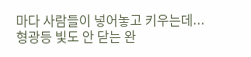마다 사람들이 넣어놓고 키우는데... 형광등 빛도 안 닫는 완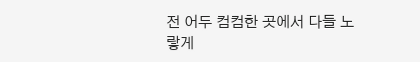전 어두 컴컴한 곳에서 다들 노랗게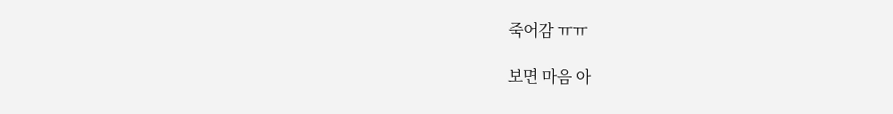죽어감 ㅠㅠ

보면 마음 아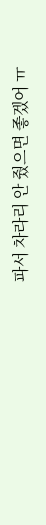파서 차라리 안 줬으면 좋겠어 ㅠ